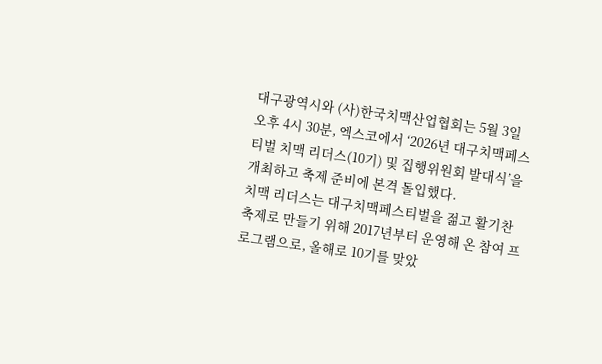대구광역시와 (사)한국치맥산업협회는 5월 3일 오후 4시 30분, 엑스코에서 ‘2026년 대구치맥페스티벌 치맥 리더스(10기) 및 집행위원회 발대식’을 개최하고 축제 준비에 본격 돌입했다.
치맥 리더스는 대구치맥페스티벌을 젊고 활기찬 축제로 만들기 위해 2017년부터 운영해 온 참여 프로그램으로, 올해로 10기를 맞았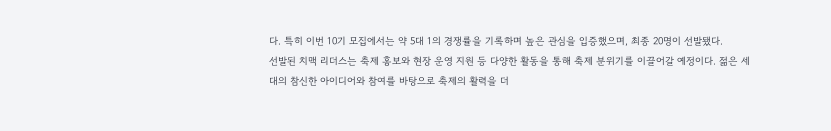다. 특히 이번 10기 모집에서는 약 5대 1의 경쟁률을 기록하며 높은 관심을 입증했으며, 최종 20명이 선발됐다.
선발된 치맥 리더스는 축제 홍보와 현장 운영 지원 등 다양한 활동을 통해 축제 분위기를 이끌어갈 예정이다. 젊은 세대의 참신한 아이디어와 참여를 바탕으로 축제의 활력을 더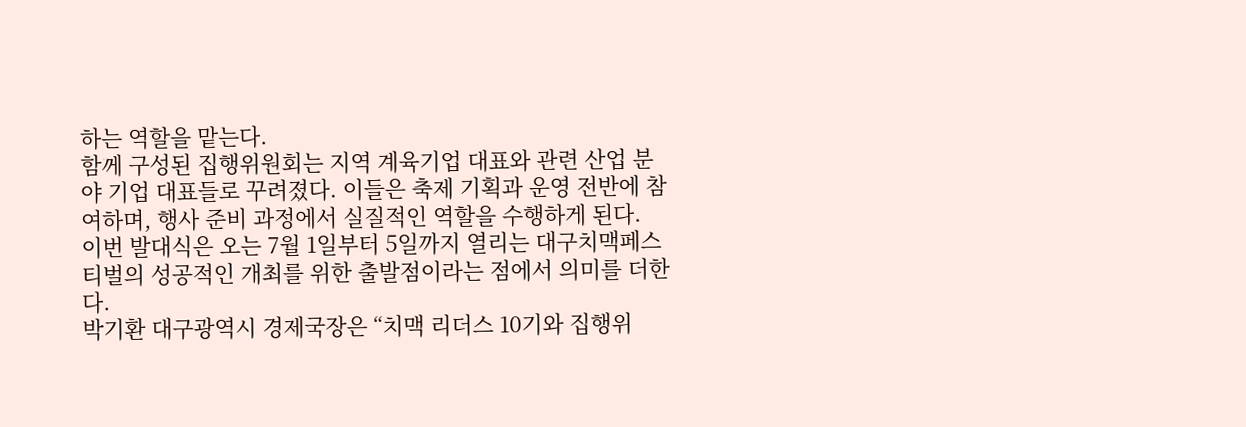하는 역할을 맡는다.
함께 구성된 집행위원회는 지역 계육기업 대표와 관련 산업 분야 기업 대표들로 꾸려졌다. 이들은 축제 기획과 운영 전반에 참여하며, 행사 준비 과정에서 실질적인 역할을 수행하게 된다.
이번 발대식은 오는 7월 1일부터 5일까지 열리는 대구치맥페스티벌의 성공적인 개최를 위한 출발점이라는 점에서 의미를 더한다.
박기환 대구광역시 경제국장은 “치맥 리더스 10기와 집행위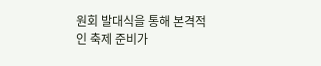원회 발대식을 통해 본격적인 축제 준비가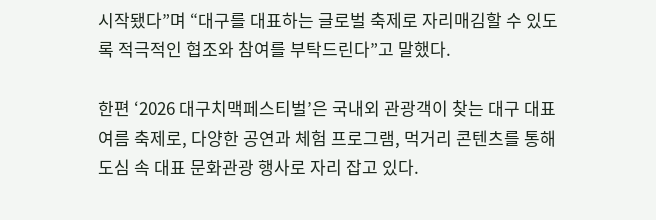시작됐다”며 “대구를 대표하는 글로벌 축제로 자리매김할 수 있도록 적극적인 협조와 참여를 부탁드린다”고 말했다.

한편 ‘2026 대구치맥페스티벌’은 국내외 관광객이 찾는 대구 대표 여름 축제로, 다양한 공연과 체험 프로그램, 먹거리 콘텐츠를 통해 도심 속 대표 문화관광 행사로 자리 잡고 있다.